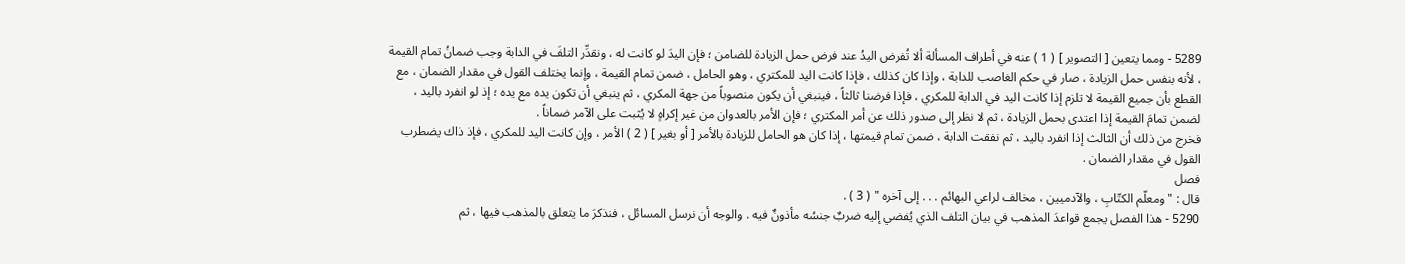5289 - ومما يتعين [ التصوير ] ( 1 ) عنه في أطراف المسألة ألا تُفرض اليدُ عند فرض حمل الزيادة للضامن ؛ فإن اليدَ لو كانت له ، ونقدِّر التلفَ في الدابة وجب ضمانُ تمام القيمة ، لأنه بنفس حمل الزيادة ، صار في حكم الغاصب للدابة ، وإذا كان كذلك ، فإذا كانت اليد للمكتري ، وهو الحامل ، ضمن تمام القيمة ، وإنما يختلف القول في مقدار الضمان ، مع القطع بأن جميع القيمة لا تلزم إذا كانت اليد في الدابة للمكري ، فإذا فرضنا ثالثاً ، فينبغي أن يكون منصوباً من جهة المكري ، ثم ينبغي أن تكون يده مع يده ؛ إذ لو انفرد باليد ، لضمن تمامَ القيمة إذا اعتدى بحمل الزيادة ، ثم لا نظر إلى صدور ذلك عن أمر المكتري ؛ فإن الأمر بالعدوان من غير إكراهٍ لا يُثبت على الآمر ضماناً .
فخرج من ذلك أن الثالث إذا انفرد باليد ، ثم نفقت الدابة ، ضمن تمام قيمتها ، إذا كان هو الحامل للزيادة بالأمر [ أو بغير ] ( 2 ) الأمر ، وإن كانت اليد للمكري ، فإذ ذاك يضطرب القول في مقدار الضمان .
فصل
قال : " ومعلّم الكتّابِ ، والآدميين ، مخالف لراعي البهائم . . . إلى آخره " ( 3 ) .
5290 - هذا الفصل يجمع قواعدَ المذهب في بيان التلف الذي يُفضي إليه ضربٌ جنسُه مأذونٌ فيه . والوجه أن نرسل المسائل ، فنذكرَ ما يتعلق بالمذهب فيها ، ثم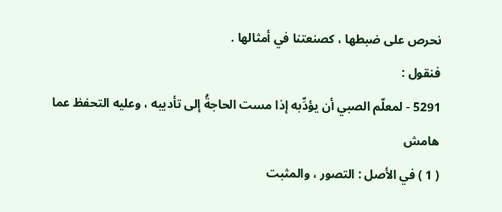نحرص على ضبطها ، كصنعتنا في أمثالها .
فنقول :
5291 - لمعلّم الصبي أن يؤدِّبه إذا مست الحاجةُ إلى تأديبه ، وعليه التحفظ عما
هامش
( 1 ) في الأصل : التصور ، والمثبت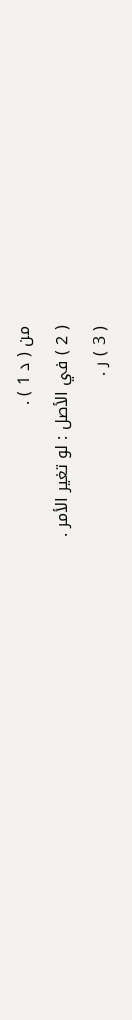من ( د 1 ) .
( 2 ) في الأصل : لو تغير الأمر .
( 3 ) ر .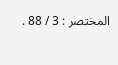المختصر : 3 / 88 .